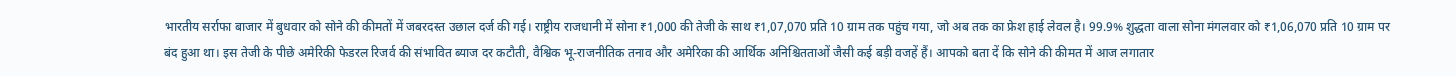भारतीय सर्राफा बाजार में बुधवार को सोने की कीमतों में जबरदस्त उछाल दर्ज की गई। राष्ट्रीय राजधानी में सोना ₹1,000 की तेजी के साथ ₹1,07,070 प्रति 10 ग्राम तक पहुंच गया, जो अब तक का फ्रेश हाई लेवल है। 99.9% शुद्धता वाला सोना मंगलवार को ₹1,06,070 प्रति 10 ग्राम पर बंद हुआ था। इस तेजी के पीछे अमेरिकी फेडरल रिजर्व की संभावित ब्याज दर कटौती, वैश्विक भू-राजनीतिक तनाव और अमेरिका की आर्थिक अनिश्चितताओं जैसी कई बड़ी वजहें हैं। आपको बता दें कि सोने की कीमत में आज लगातार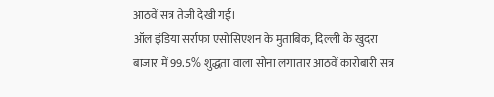आठवें सत्र तेजी देखी गई।
ऑल इंडिया सर्राफा एसोसिएशन के मुताबिक, दिल्ली के खुदरा बाजार में 99.5% शुद्धता वाला सोना लगातार आठवें कारोबारी सत्र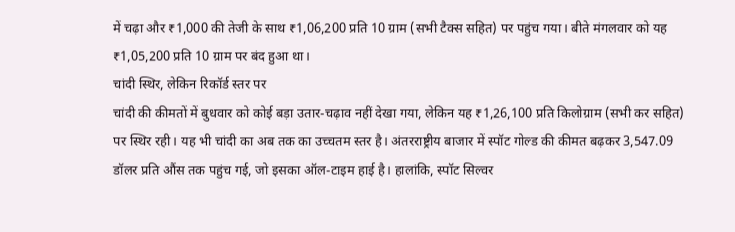में चढ़ा और ₹1,000 की तेजी के साथ ₹1,06,200 प्रति 10 ग्राम (सभी टैक्स सहित) पर पहुंच गया। बीते मंगलवार को यह ₹1,05,200 प्रति 10 ग्राम पर बंद हुआ था।
चांदी स्थिर, लेकिन रिकॉर्ड स्तर पर
चांदी की कीमतों में बुधवार को कोई बड़ा उतार-चढ़ाव नहीं देखा गया, लेकिन यह ₹1,26,100 प्रति किलोग्राम (सभी कर सहित) पर स्थिर रही। यह भी चांदी का अब तक का उच्चतम स्तर है। अंतरराष्ट्रीय बाजार में स्पॉट गोल्ड की कीमत बढ़कर 3,547.09 डॉलर प्रति औंस तक पहुंच गई, जो इसका ऑल-टाइम हाई है। हालांकि, स्पॉट सिल्वर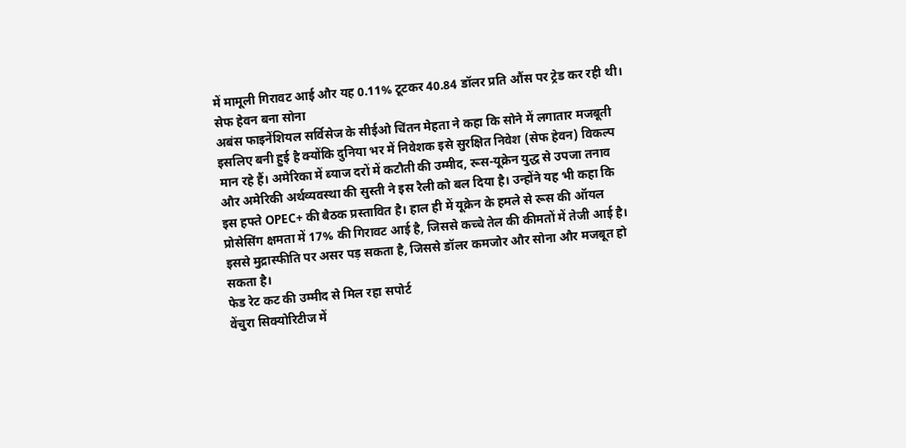में मामूली गिरावट आई और यह 0.11% टूटकर 40.84 डॉलर प्रति औंस पर ट्रेड कर रही थी।
सेफ हेवन बना सोना
अबंस फाइनेंशियल सर्विसेज के सीईओ चिंतन मेहता ने कहा कि सोने में लगातार मजबूती इसलिए बनी हुई है क्योंकि दुनिया भर में निवेशक इसे सुरक्षित निवेश (सेफ हेवन) विकल्प मान रहे हैं। अमेरिका में ब्याज दरों में कटौती की उम्मीद, रूस-यूक्रेन युद्ध से उपजा तनाव और अमेरिकी अर्थव्यवस्था की सुस्ती ने इस रैली को बल दिया है। उन्होंने यह भी कहा कि इस हफ्ते OPEC+ की बैठक प्रस्तावित है। हाल ही में यूक्रेन के हमले से रूस की ऑयल प्रोसेसिंग क्षमता में 17% की गिरावट आई है, जिससे कच्चे तेल की कीमतों में तेजी आई है। इससे मुद्रास्फीति पर असर पड़ सकता है, जिससे डॉलर कमजोर और सोना और मजबूत हो सकता है।
फेड रेट कट की उम्मीद से मिल रहा सपोर्ट
वेंचुरा सिक्योरिटीज में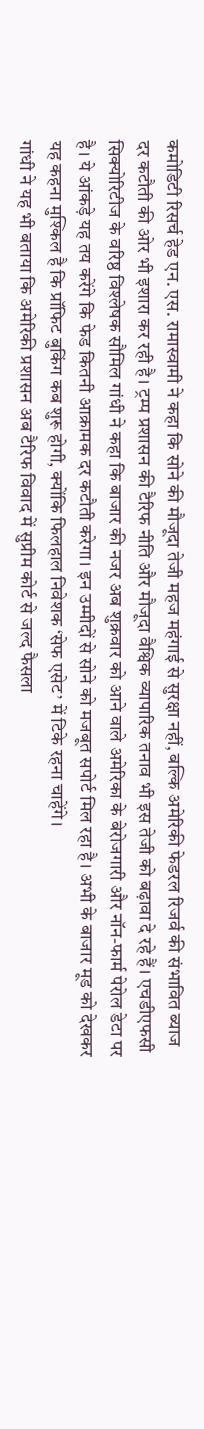कमोडिटी रिसर्च हेड एन. एस. रामास्वामी ने कहा कि सोने की मौजूदा तेजी महज महंगाई से सुरक्षा नहीं, बल्कि अमेरिकी फेडरल रिजर्व की संभावित ब्याज दर कटौती की ओर भी इशारा कर रही है। ट्रम्प प्रशासन की टैरिफ नीति और मौजूदा वैश्विक व्यापारिक तनाव भी इस तेजी को बढ़ावा दे रहे हैं। एचडीएफसी सिक्योरिटीज के वरिष्ठ विश्लेषक सौमिल गांधी ने कहा कि बाजार की नजर अब शुक्रवार को आने वाले अमेरिका के बेरोजगारी और नॉन-फार्म पेरोल डेटा पर है। ये आंकड़े यह तय करेंगे कि फेड कितनी आक्रामक दर कटौती करेगा। इन उम्मीदों से सोने को मजबूत सपोर्ट मिल रहा है। अभी के बाजार मूड को देखकर यह कहना मुश्किल है कि प्रॉफिट बुकिंग कब शुरू होगी, क्योंकि फिलहाल निवेशक ‘सेफ एसेट’ में टिके रहना चाहेंगे।
गांधी ने यह भी बताया कि अमेरिकी प्रशासन अब टैरिफ विवाद में सुप्रीम कोर्ट से जल्द फैसला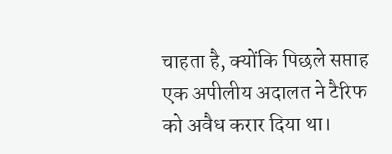चाहता है, क्योंकि पिछले सप्ताह एक अपीलीय अदालत ने टैरिफ को अवैध करार दिया था।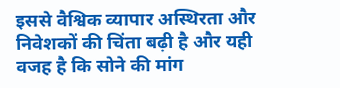इससे वैश्विक व्यापार अस्थिरता और निवेशकों की चिंता बढ़ी है और यही वजह है कि सोने की मांग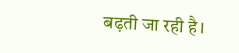बढ़ती जा रही है।